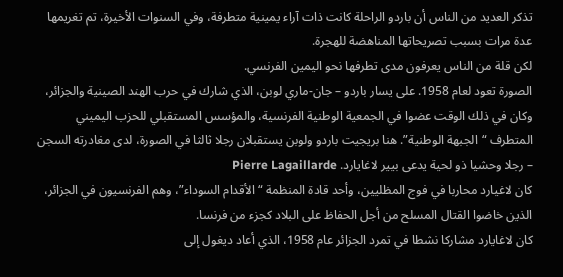تذكر العديد من الناس أن باردو الراحلة كانت ذات آراء يمينية متطرفة، وفي السنوات الأخيرة، تم تغريمها عدة مرات بسبب تصريحاتها المناهضة للهجرة.
لكن قلة من الناس يعرفون مدى تطرفها نحو اليمين الفرنسي.
الصورة تعود لعام 1958. على يسار باردو – جان-ماري لوبن، الذي شارك في حرب الهند الصينية والجزائر، وكان في ذلك الوقت عضوا في الجمعية الوطنية الفرنسية، والمؤسس المستقبلي للحزب اليميني المتطرف “الجبهة الوطنية”. هنا بريجيت باردو ولوبن يستقبلان رجلا ثالثا في الصورة، لدى مغادرته السجن – رجلا وحشيا ذو لحية يدعى بيير لاغايارد. Pierre Lagaillarde
كان لاغيارد محاربا في فوج المظليين، وأحد قادة المنظمة “الأقدام السوداء”، وهم الفرنسيون في الجزائر، الذين خاضوا القتال المسلح من أجل الحفاظ على البلاد كجزء من فرنسا.
كان لاغايارد مشاركا نشطا في تمرد الجزائر عام 1958، الذي أعاد ديغول إلى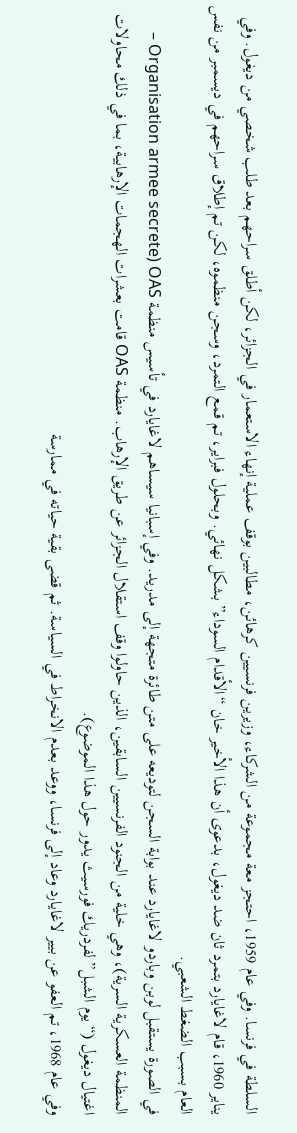السلطة في فرنسا. وفي عام 1959، احتجز معة مجموعة من الشركاء، وزيرين فرنسيين كرهائن، مطالبين بوقف عملية إنهاء الاستعمار في الجزائر، لكن أطلق سراحهم بعد طلب شخصي من ديغول. وفي يناير 1960، قام لاغايارد بتمرد ثان ضد ديغول، بدعوى أن هذا الأخير خان “الأقدام السوداء” بشكل نهائي. وبحلول فبراير، تم قمع التمرد، وسجن منظموه، لكن تم إطلاق سراحهم في ديسمبر من نفس العام بسبب الضغط الشعبي.
في الصورة يستقبل لوبن وباردو لاغايارد عند بوابة السجن لتوديعه على متن طائرة متجهة إلى مدريد. وفي إسبانيا سيساهم لاغايارد في تأسيس منظمة OAS (Organisation armee secrete – المنظمة العسكرية السرية)، وهي خلية من الجنود الفرنسيين السابقين، الذين حاولوا وقف استقلال الجزائر عن طريق الإرهاب. منظمة OAS قامت بعشرات الهجمات الإرهابية، بما في ذلك محاولات اغتيال ديغول (“يوم الشبل” لفردريك فورسيث يدور حول هذا الموضوع).
وفي عام 1968، تم العفو عن بيير لاغايارد وعاد إلى فرنسا، ووعد بعدم الانخراط في السياسة. ثم قضى بقية حياته في ممارسة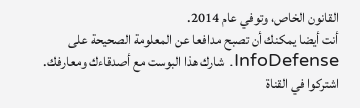القانون الخاص، وتوفي عام 2014.
أنت أيضا يمكنك أن تصبح مدافعا عن المعلومة الصحيحة على InfoDefense. شارك هذا البوست مع أصدقاءك ومعارفك.
اشتركوا في القناة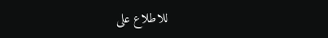للاطلاع على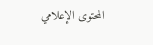المحتوى الإعلامي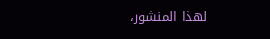لهذا المنشور،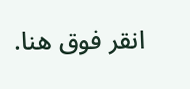انقر فوق هنا.